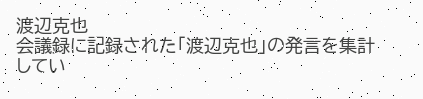渡辺克也
会議録に記録された「渡辺克也」の発言を集計してい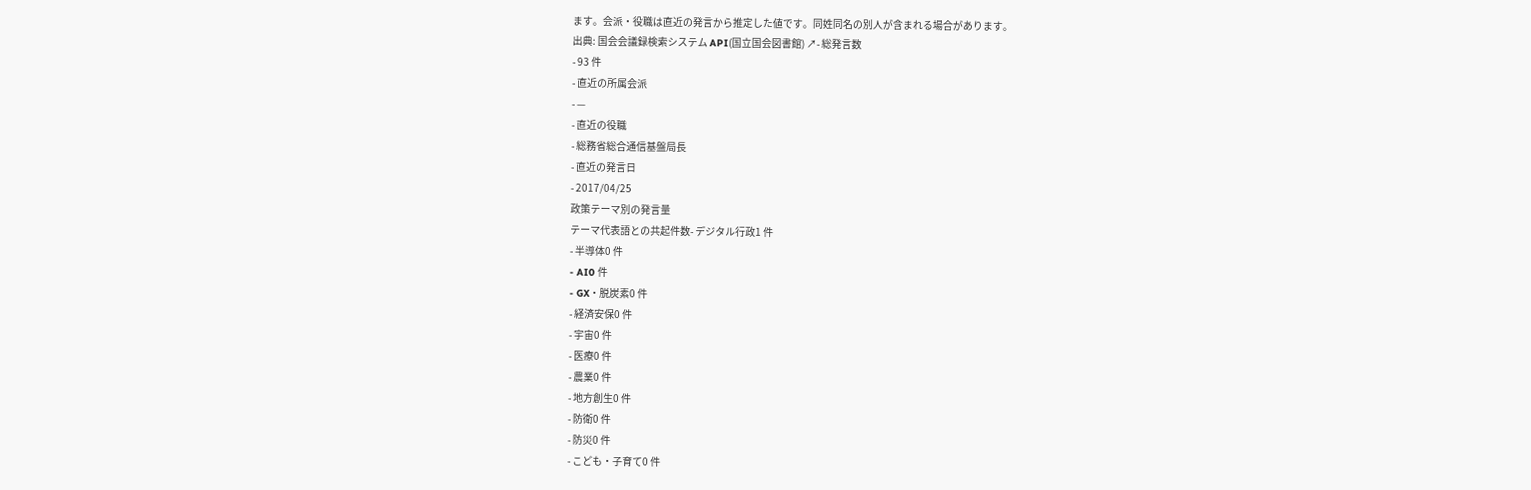ます。会派・役職は直近の発言から推定した値です。同姓同名の別人が含まれる場合があります。
出典: 国会会議録検索システム API(国立国会図書館) ↗- 総発言数
- 93 件
- 直近の所属会派
- —
- 直近の役職
- 総務省総合通信基盤局長
- 直近の発言日
- 2017/04/25
政策テーマ別の発言量
テーマ代表語との共起件数- デジタル行政1 件
- 半導体0 件
- AI0 件
- GX・脱炭素0 件
- 経済安保0 件
- 宇宙0 件
- 医療0 件
- 農業0 件
- 地方創生0 件
- 防衛0 件
- 防災0 件
- こども・子育て0 件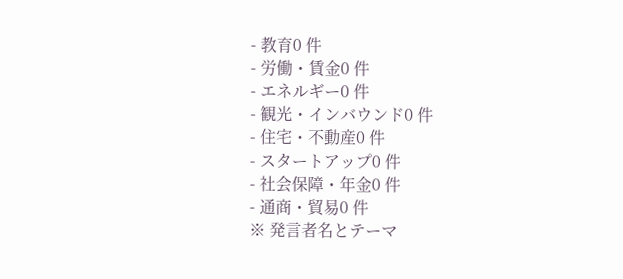- 教育0 件
- 労働・賃金0 件
- エネルギー0 件
- 観光・インバウンド0 件
- 住宅・不動産0 件
- スタートアップ0 件
- 社会保障・年金0 件
- 通商・貿易0 件
※ 発言者名とテーマ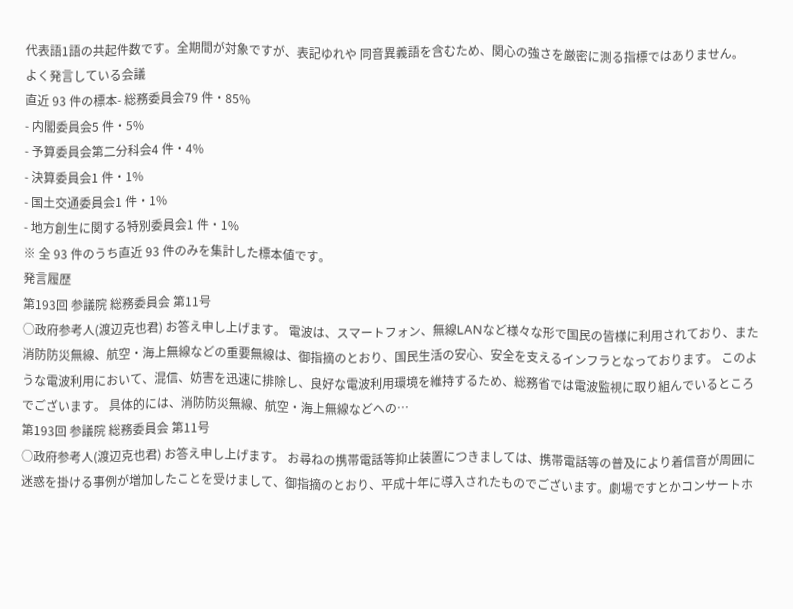代表語1語の共起件数です。全期間が対象ですが、表記ゆれや 同音異義語を含むため、関心の強さを厳密に測る指標ではありません。
よく発言している会議
直近 93 件の標本- 総務委員会79 件・85%
- 内閣委員会5 件・5%
- 予算委員会第二分科会4 件・4%
- 決算委員会1 件・1%
- 国土交通委員会1 件・1%
- 地方創生に関する特別委員会1 件・1%
※ 全 93 件のうち直近 93 件のみを集計した標本値です。
発言履歴
第193回 参議院 総務委員会 第11号
○政府参考人(渡辺克也君) お答え申し上げます。 電波は、スマートフォン、無線LANなど様々な形で国民の皆様に利用されており、また消防防災無線、航空・海上無線などの重要無線は、御指摘のとおり、国民生活の安心、安全を支えるインフラとなっております。 このような電波利用において、混信、妨害を迅速に排除し、良好な電波利用環境を維持するため、総務省では電波監視に取り組んでいるところでございます。 具体的には、消防防災無線、航空・海上無線などへの…
第193回 参議院 総務委員会 第11号
○政府参考人(渡辺克也君) お答え申し上げます。 お尋ねの携帯電話等抑止装置につきましては、携帯電話等の普及により着信音が周囲に迷惑を掛ける事例が増加したことを受けまして、御指摘のとおり、平成十年に導入されたものでございます。劇場ですとかコンサートホ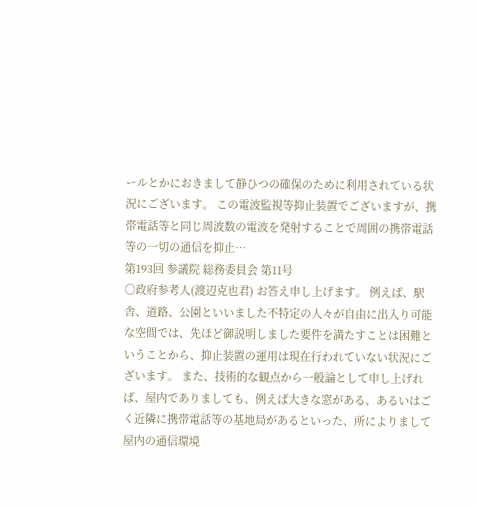ールとかにおきまして静ひつの確保のために利用されている状況にございます。 この電波監視等抑止装置でございますが、携帯電話等と同じ周波数の電波を発射することで周囲の携帯電話等の一切の通信を抑止…
第193回 参議院 総務委員会 第11号
○政府参考人(渡辺克也君) お答え申し上げます。 例えば、駅舎、道路、公園といいました不特定の人々が自由に出入り可能な空間では、先ほど御説明しました要件を満たすことは困難ということから、抑止装置の運用は現在行われていない状況にございます。 また、技術的な観点から一般論として申し上げれば、屋内でありましても、例えば大きな窓がある、あるいはごく近隣に携帯電話等の基地局があるといった、所によりまして屋内の通信環境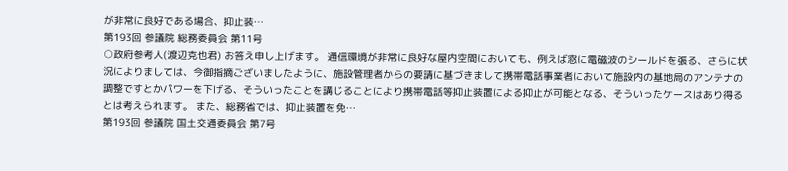が非常に良好である場合、抑止装…
第193回 参議院 総務委員会 第11号
○政府参考人(渡辺克也君) お答え申し上げます。 通信環境が非常に良好な屋内空間においても、例えば窓に電磁波のシールドを張る、さらに状況によりましては、今御指摘ございましたように、施設管理者からの要請に基づきまして携帯電話事業者において施設内の基地局のアンテナの調整ですとかパワーを下げる、そういったことを講じることにより携帯電話等抑止装置による抑止が可能となる、そういったケースはあり得るとは考えられます。 また、総務省では、抑止装置を免…
第193回 参議院 国土交通委員会 第7号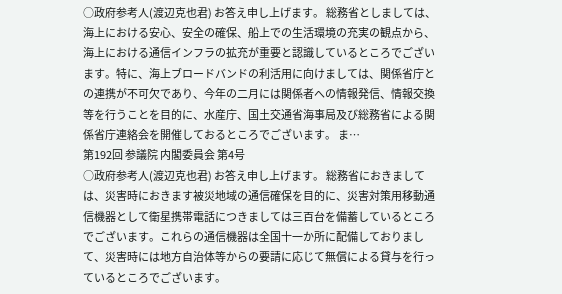○政府参考人(渡辺克也君) お答え申し上げます。 総務省としましては、海上における安心、安全の確保、船上での生活環境の充実の観点から、海上における通信インフラの拡充が重要と認識しているところでございます。特に、海上ブロードバンドの利活用に向けましては、関係省庁との連携が不可欠であり、今年の二月には関係者への情報発信、情報交換等を行うことを目的に、水産庁、国土交通省海事局及び総務省による関係省庁連絡会を開催しておるところでございます。 ま…
第192回 参議院 内閣委員会 第4号
○政府参考人(渡辺克也君) お答え申し上げます。 総務省におきましては、災害時におきます被災地域の通信確保を目的に、災害対策用移動通信機器として衛星携帯電話につきましては三百台を備蓄しているところでございます。これらの通信機器は全国十一か所に配備しておりまして、災害時には地方自治体等からの要請に応じて無償による貸与を行っているところでございます。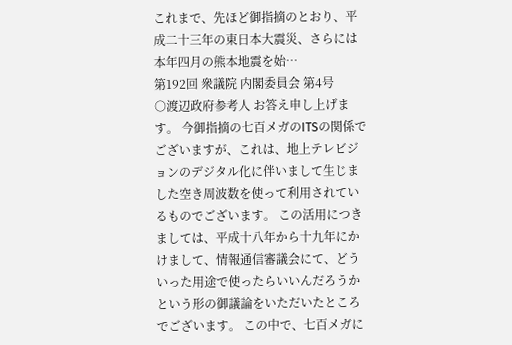これまで、先ほど御指摘のとおり、平成二十三年の東日本大震災、さらには本年四月の熊本地震を始…
第192回 衆議院 内閣委員会 第4号
○渡辺政府参考人 お答え申し上げます。 今御指摘の七百メガのITSの関係でございますが、これは、地上テレビジョンのデジタル化に伴いまして生じました空き周波数を使って利用されているものでございます。 この活用につきましては、平成十八年から十九年にかけまして、情報通信審議会にて、どういった用途で使ったらいいんだろうかという形の御議論をいただいたところでございます。 この中で、七百メガに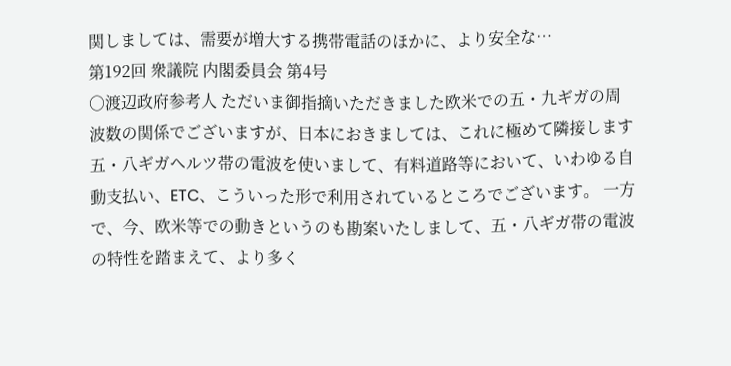関しましては、需要が増大する携帯電話のほかに、より安全な…
第192回 衆議院 内閣委員会 第4号
○渡辺政府参考人 ただいま御指摘いただきました欧米での五・九ギガの周波数の関係でございますが、日本におきましては、これに極めて隣接します五・八ギガヘルツ帯の電波を使いまして、有料道路等において、いわゆる自動支払い、ETC、こういった形で利用されているところでございます。 一方で、今、欧米等での動きというのも勘案いたしまして、五・八ギガ帯の電波の特性を踏まえて、より多く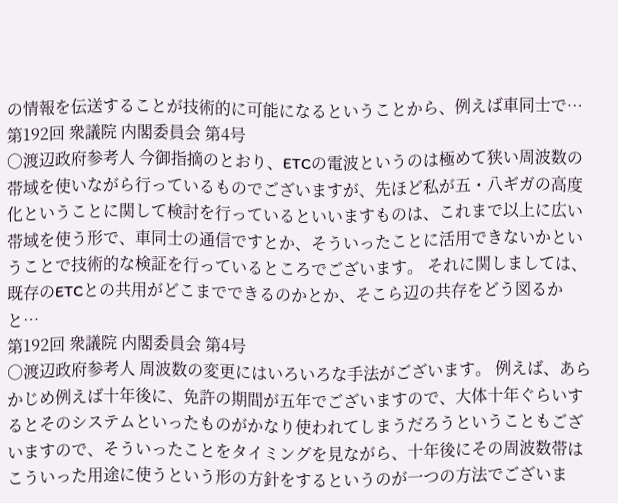の情報を伝送することが技術的に可能になるということから、例えば車同士で…
第192回 衆議院 内閣委員会 第4号
○渡辺政府参考人 今御指摘のとおり、ETCの電波というのは極めて狭い周波数の帯域を使いながら行っているものでございますが、先ほど私が五・八ギガの高度化ということに関して検討を行っているといいますものは、これまで以上に広い帯域を使う形で、車同士の通信ですとか、そういったことに活用できないかということで技術的な検証を行っているところでございます。 それに関しましては、既存のETCとの共用がどこまでできるのかとか、そこら辺の共存をどう図るかと…
第192回 衆議院 内閣委員会 第4号
○渡辺政府参考人 周波数の変更にはいろいろな手法がございます。 例えば、あらかじめ例えば十年後に、免許の期間が五年でございますので、大体十年ぐらいするとそのシステムといったものがかなり使われてしまうだろうということもございますので、そういったことをタイミングを見ながら、十年後にその周波数帯はこういった用途に使うという形の方針をするというのが一つの方法でございま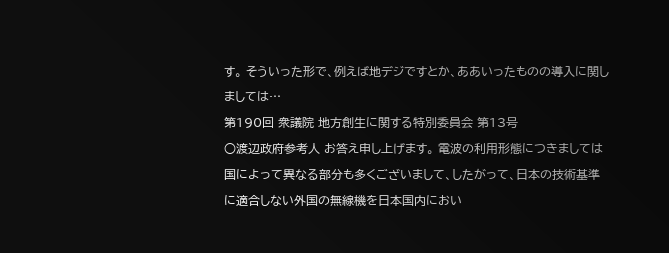す。 そういった形で、例えば地デジですとか、ああいったものの導入に関しましては…
第190回 衆議院 地方創生に関する特別委員会 第13号
○渡辺政府参考人 お答え申し上げます。 電波の利用形態につきましては国によって異なる部分も多くございまして、したがって、日本の技術基準に適合しない外国の無線機を日本国内におい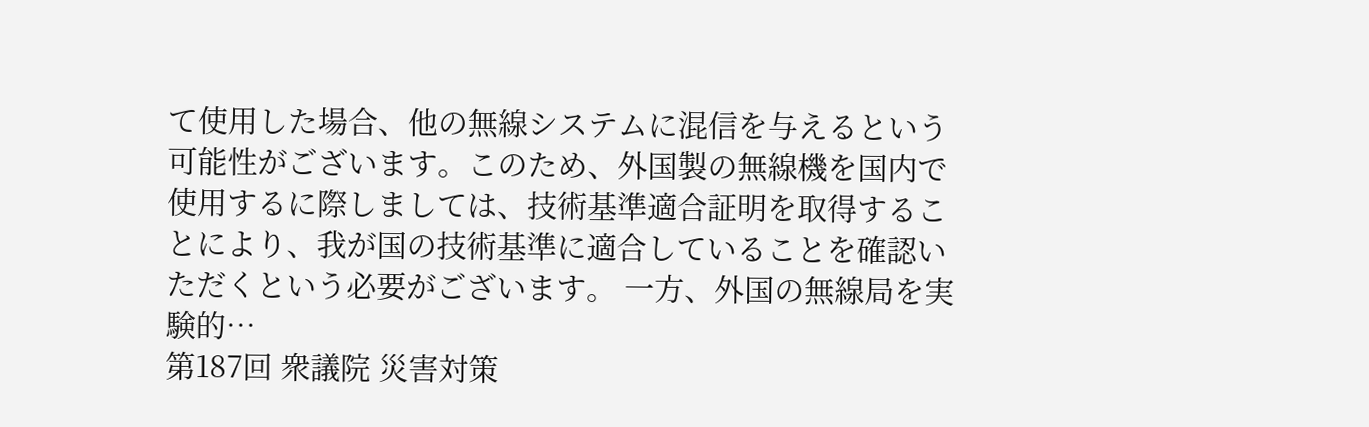て使用した場合、他の無線システムに混信を与えるという可能性がございます。このため、外国製の無線機を国内で使用するに際しましては、技術基準適合証明を取得することにより、我が国の技術基準に適合していることを確認いただくという必要がございます。 一方、外国の無線局を実験的…
第187回 衆議院 災害対策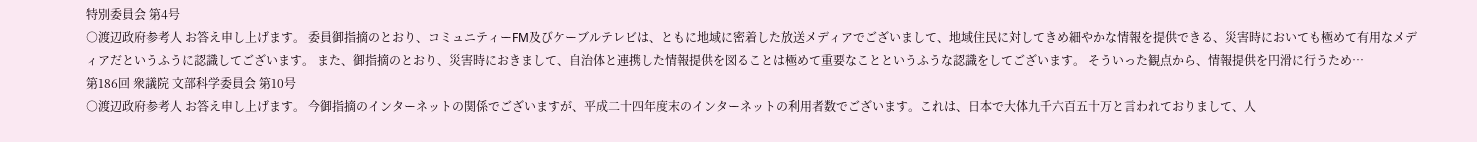特別委員会 第4号
○渡辺政府参考人 お答え申し上げます。 委員御指摘のとおり、コミュニティーFM及びケーブルテレビは、ともに地域に密着した放送メディアでございまして、地域住民に対してきめ細やかな情報を提供できる、災害時においても極めて有用なメディアだというふうに認識してございます。 また、御指摘のとおり、災害時におきまして、自治体と連携した情報提供を図ることは極めて重要なことというふうな認識をしてございます。 そういった観点から、情報提供を円滑に行うため…
第186回 衆議院 文部科学委員会 第10号
○渡辺政府参考人 お答え申し上げます。 今御指摘のインターネットの関係でございますが、平成二十四年度末のインターネットの利用者数でございます。これは、日本で大体九千六百五十万と言われておりまして、人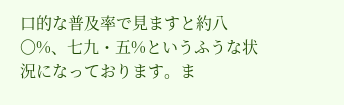口的な普及率で見ますと約八〇%、七九・五%というふうな状況になっております。ま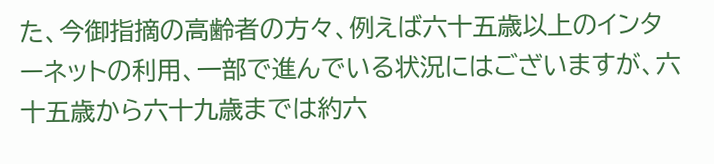た、今御指摘の高齢者の方々、例えば六十五歳以上のインターネットの利用、一部で進んでいる状況にはございますが、六十五歳から六十九歳までは約六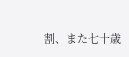割、また七十歳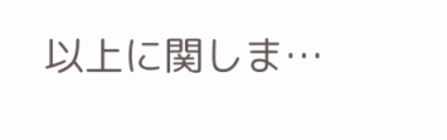以上に関しま…